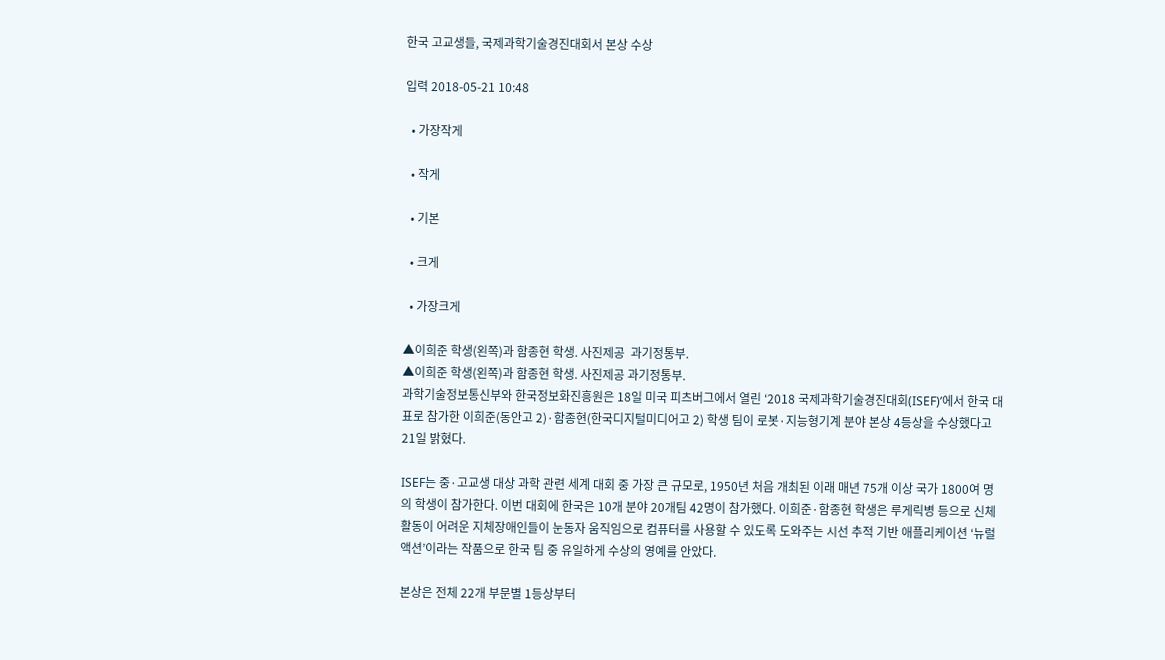한국 고교생들, 국제과학기술경진대회서 본상 수상

입력 2018-05-21 10:48

  • 가장작게

  • 작게

  • 기본

  • 크게

  • 가장크게

▲이희준 학생(왼쪽)과 함종현 학생. 사진제공  과기정통부.
▲이희준 학생(왼쪽)과 함종현 학생. 사진제공 과기정통부.
과학기술정보통신부와 한국정보화진흥원은 18일 미국 피츠버그에서 열린 ‘2018 국제과학기술경진대회(ISEF)’에서 한국 대표로 참가한 이희준(동안고 2)·함종현(한국디지털미디어고 2) 학생 팀이 로봇·지능형기계 분야 본상 4등상을 수상했다고 21일 밝혔다.

ISEF는 중·고교생 대상 과학 관련 세계 대회 중 가장 큰 규모로, 1950년 처음 개최된 이래 매년 75개 이상 국가 1800여 명의 학생이 참가한다. 이번 대회에 한국은 10개 분야 20개팀 42명이 참가했다. 이희준·함종현 학생은 루게릭병 등으로 신체활동이 어려운 지체장애인들이 눈동자 움직임으로 컴퓨터를 사용할 수 있도록 도와주는 시선 추적 기반 애플리케이션 ‘뉴럴 액션’이라는 작품으로 한국 팀 중 유일하게 수상의 영예를 안았다.

본상은 전체 22개 부문별 1등상부터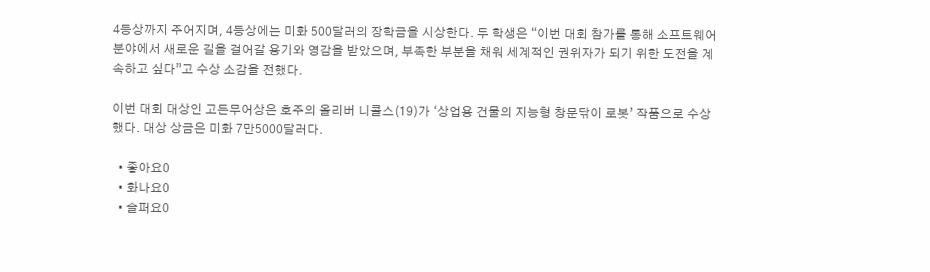4등상까지 주어지며, 4등상에는 미화 500달러의 장학금을 시상한다. 두 학생은 “이번 대회 참가를 통해 소프트웨어 분야에서 새로운 길을 걸어갈 용기와 영감을 받았으며, 부족한 부분을 채워 세계적인 권위자가 되기 위한 도전을 계속하고 싶다”고 수상 소감을 전했다.

이번 대회 대상인 고든무어상은 호주의 올리버 니콜스(19)가 ‘상업용 건물의 지능형 창문닦이 로봇’ 작품으로 수상했다. 대상 상금은 미화 7만5000달러다.

  • 좋아요0
  • 화나요0
  • 슬퍼요0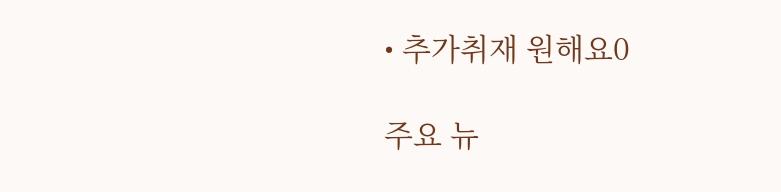• 추가취재 원해요0

주요 뉴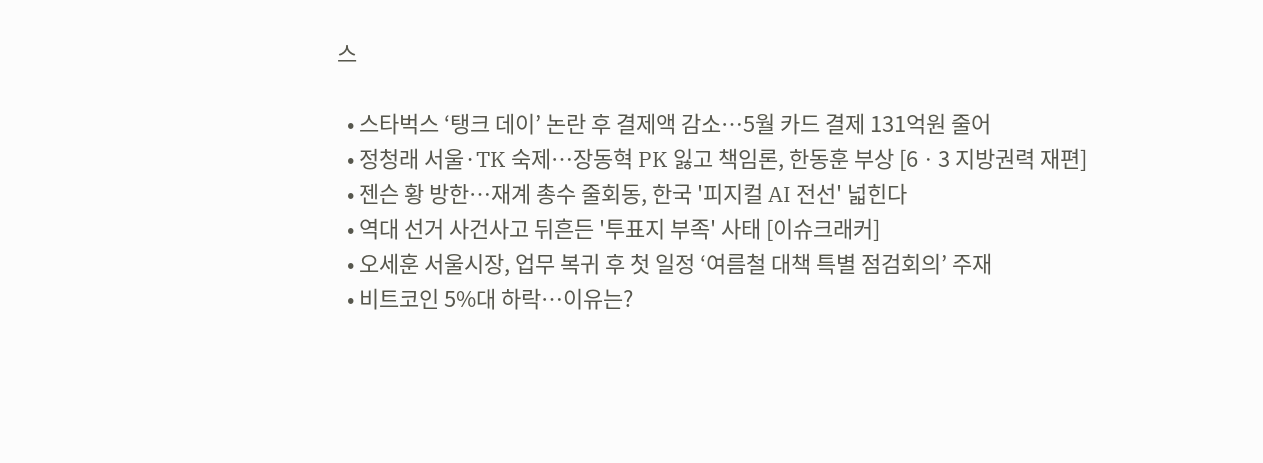스

  • 스타벅스 ‘탱크 데이’ 논란 후 결제액 감소…5월 카드 결제 131억원 줄어
  • 정청래 서울·TK 숙제…장동혁 PK 잃고 책임론, 한동훈 부상 [6ㆍ3 지방권력 재편]
  • 젠슨 황 방한…재계 총수 줄회동, 한국 '피지컬 AI 전선' 넓힌다
  • 역대 선거 사건사고 뒤흔든 '투표지 부족' 사태 [이슈크래커]
  • 오세훈 서울시장, 업무 복귀 후 첫 일정 ‘여름철 대책 특별 점검회의’ 주재
  • 비트코인 5%대 하락⋯이유는?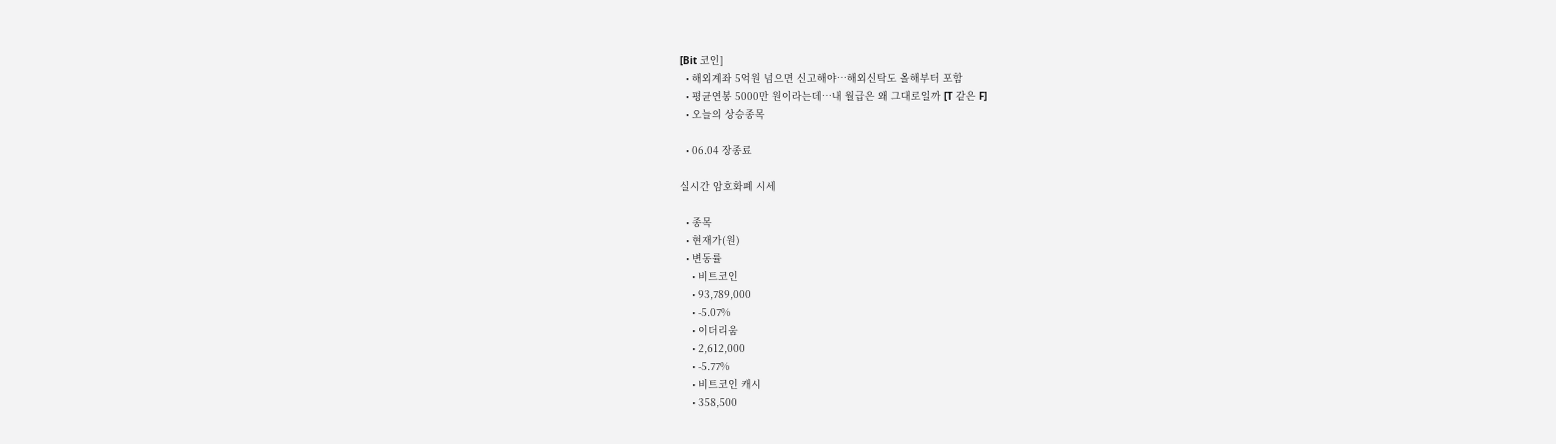[Bit 코인]
  • 해외계좌 5억원 넘으면 신고해야…해외신탁도 올해부터 포함
  • 평균연봉 5000만 원이라는데⋯내 월급은 왜 그대로일까 [T 같은 F]
  • 오늘의 상승종목

  • 06.04 장종료

실시간 암호화폐 시세

  • 종목
  • 현재가(원)
  • 변동률
    • 비트코인
    • 93,789,000
    • -5.07%
    • 이더리움
    • 2,612,000
    • -5.77%
    • 비트코인 캐시
    • 358,500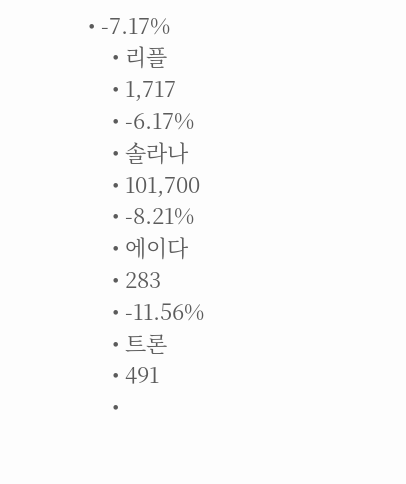• -7.17%
    • 리플
    • 1,717
    • -6.17%
    • 솔라나
    • 101,700
    • -8.21%
    • 에이다
    • 283
    • -11.56%
    • 트론
    • 491
    •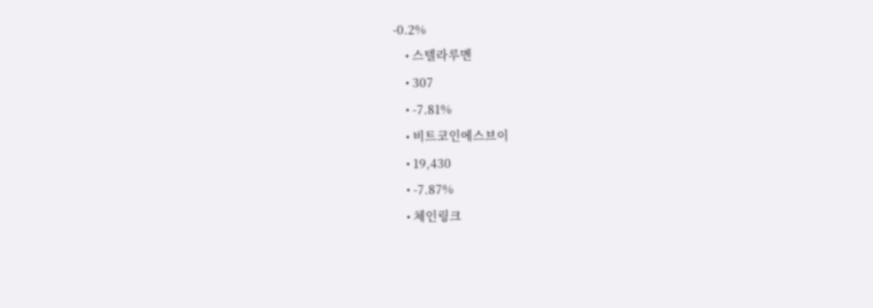-0.2%
    • 스텔라루멘
    • 307
    • -7.81%
    • 비트코인에스브이
    • 19,430
    • -7.87%
    • 체인링크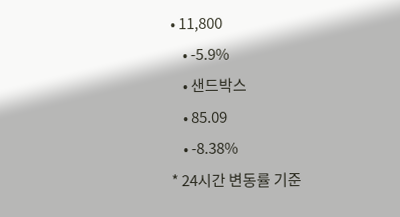• 11,800
    • -5.9%
    • 샌드박스
    • 85.09
    • -8.38%
* 24시간 변동률 기준